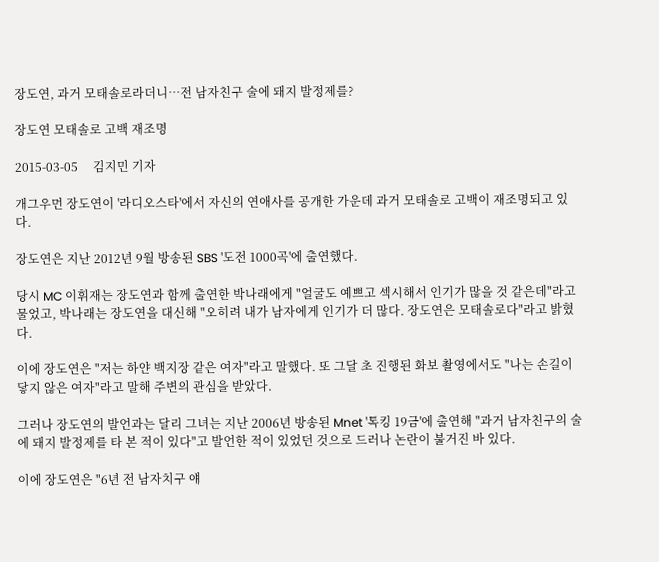장도연, 과거 모태솔로라더니…전 남자친구 술에 돼지 발정제를?

장도연 모태솔로 고백 재조명

2015-03-05     김지민 기자

개그우먼 장도연이 '라디오스타'에서 자신의 연애사를 공개한 가운데 과거 모태솔로 고백이 재조명되고 있다.

장도연은 지난 2012년 9월 방송된 SBS '도전 1000곡'에 출연했다.

당시 MC 이휘재는 장도연과 함께 출연한 박나래에게 "얼굴도 예쁘고 섹시해서 인기가 많을 것 같은데"라고 물었고, 박나래는 장도연을 대신해 "오히려 내가 남자에게 인기가 더 많다. 장도연은 모태솔로다"라고 밝혔다.

이에 장도연은 "저는 하얀 백지장 같은 여자"라고 말했다. 또 그달 초 진행된 화보 촬영에서도 "나는 손길이 닿지 않은 여자"라고 말해 주변의 관심을 받았다.

그러나 장도연의 발언과는 달리 그녀는 지난 2006년 방송된 Mnet '톡킹 19금'에 출연해 "과거 남자친구의 술에 돼지 발정제를 타 본 적이 있다"고 발언한 적이 있었던 것으로 드러나 논란이 불거진 바 있다.

이에 장도연은 "6년 전 남자치구 얘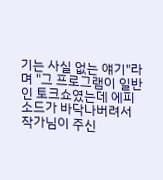기는 사실 없는 얘기"라며 "그 프로그램이 일반인 토크쇼였는데 에피소드가 바닥나버려서 작가님이 주신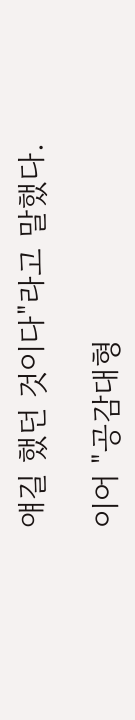얘길 했던 것이다"라고 말했다.

이어 "공감대형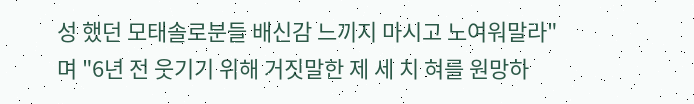성 했던 모태솔로분들 배신감 느끼지 마시고 노여워말라"며 "6년 전 웃기기 위해 거짓말한 제 세 치 혀를 원망하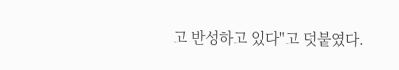고 반성하고 있다"고 덧붙였다.